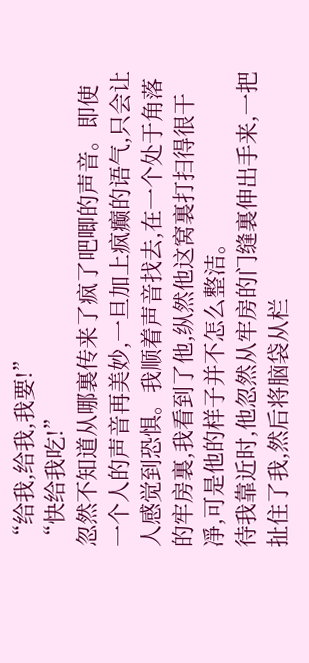“给我,给我,我要!”
“快给我吃!”
忽然不知道从哪裏传来了疯了吧唧的声音。即使一个人的声音再美妙,一旦加上疯癫的语气,只会让人感觉到恐惧。我顺着声音找去,在一个处于角落的牢房裏,我看到了他,纵然他这窝裏打扫得很干凈,可是他的样子并不怎么整洁。
待我靠近时,他忽然从牢房的门缝裏伸出手来,一把扯住了我,然后将脑袋从栏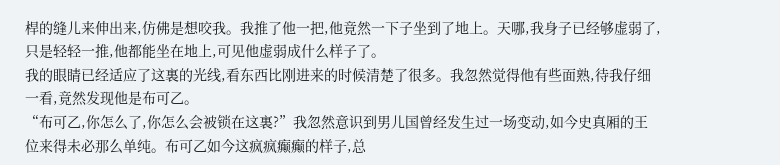桿的缝儿来伸出来,仿佛是想咬我。我推了他一把,他竟然一下子坐到了地上。天哪,我身子已经够虚弱了,只是轻轻一推,他都能坐在地上,可见他虚弱成什么样子了。
我的眼睛已经适应了这裏的光线,看东西比刚进来的时候清楚了很多。我忽然觉得他有些面熟,待我仔细一看,竟然发现他是布可乙。
“布可乙,你怎么了,你怎么会被锁在这裏?”我忽然意识到男儿国曾经发生过一场变动,如今史真厢的王位来得未必那么单纯。布可乙如今这疯疯癫癫的样子,总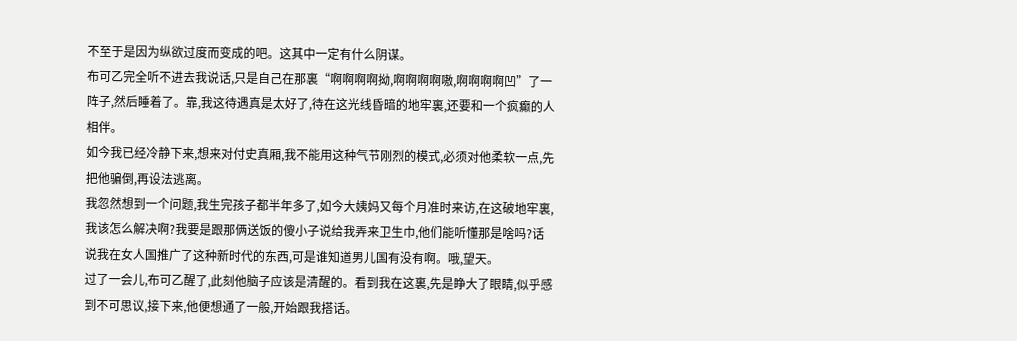不至于是因为纵欲过度而变成的吧。这其中一定有什么阴谋。
布可乙完全听不进去我说话,只是自己在那裏“啊啊啊啊拗,啊啊啊啊嗷,啊啊啊啊凹”了一阵子,然后睡着了。靠,我这待遇真是太好了,待在这光线昏暗的地牢裏,还要和一个疯癫的人相伴。
如今我已经冷静下来,想来对付史真厢,我不能用这种气节刚烈的模式,必须对他柔软一点,先把他骗倒,再设法逃离。
我忽然想到一个问题,我生完孩子都半年多了,如今大姨妈又每个月准时来访,在这破地牢裏,我该怎么解决啊?我要是跟那俩送饭的傻小子说给我弄来卫生巾,他们能听懂那是啥吗?话说我在女人国推广了这种新时代的东西,可是谁知道男儿国有没有啊。哦,望天。
过了一会儿,布可乙醒了,此刻他脑子应该是清醒的。看到我在这裏,先是睁大了眼睛,似乎感到不可思议,接下来,他便想通了一般,开始跟我搭话。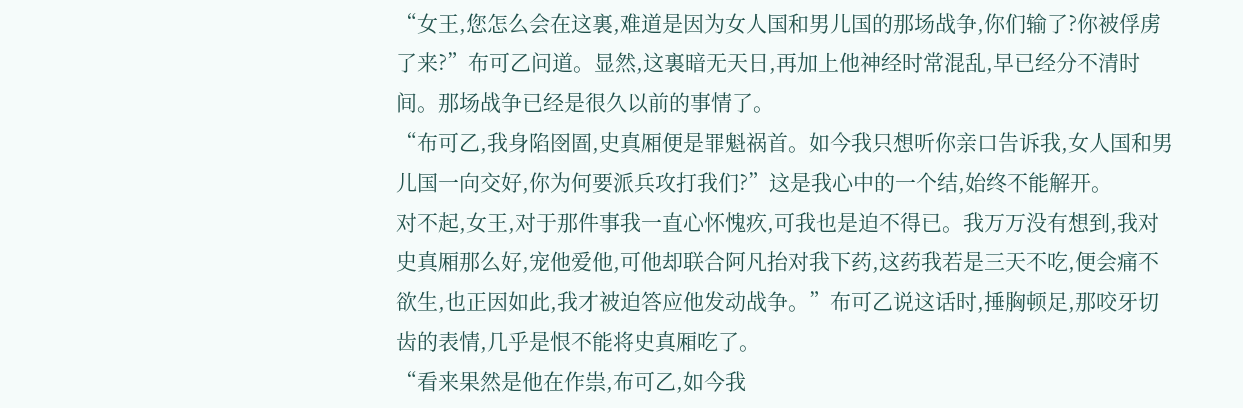“女王,您怎么会在这裏,难道是因为女人国和男儿国的那场战争,你们输了?你被俘虏了来?”布可乙问道。显然,这裏暗无天日,再加上他神经时常混乱,早已经分不清时间。那场战争已经是很久以前的事情了。
“布可乙,我身陷囹圄,史真厢便是罪魁祸首。如今我只想听你亲口告诉我,女人国和男儿国一向交好,你为何要派兵攻打我们?”这是我心中的一个结,始终不能解开。
对不起,女王,对于那件事我一直心怀愧疚,可我也是迫不得已。我万万没有想到,我对史真厢那么好,宠他爱他,可他却联合阿凡抬对我下药,这药我若是三天不吃,便会痛不欲生,也正因如此,我才被迫答应他发动战争。”布可乙说这话时,捶胸顿足,那咬牙切齿的表情,几乎是恨不能将史真厢吃了。
“看来果然是他在作祟,布可乙,如今我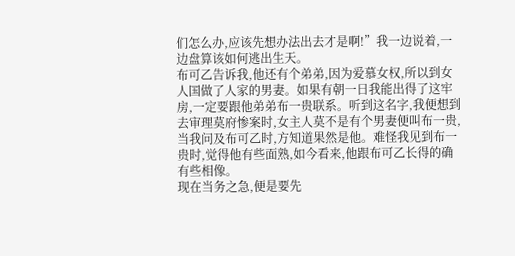们怎么办,应该先想办法出去才是啊!”我一边说着,一边盘算该如何逃出生天。
布可乙告诉我,他还有个弟弟,因为爱慕女权,所以到女人国做了人家的男妻。如果有朝一日我能出得了这牢房,一定要跟他弟弟布一贵联系。听到这名字,我便想到去审理莫府惨案时,女主人莫不是有个男妻便叫布一贵,当我问及布可乙时,方知道果然是他。难怪我见到布一贵时,觉得他有些面熟,如今看来,他跟布可乙长得的确有些相像。
现在当务之急,便是要先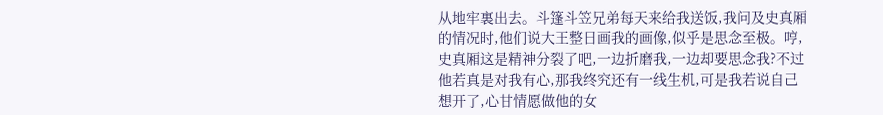从地牢裏出去。斗篷斗笠兄弟每天来给我送饭,我问及史真厢的情况时,他们说大王整日画我的画像,似乎是思念至极。哼,史真厢这是精神分裂了吧,一边折磨我,一边却要思念我?不过他若真是对我有心,那我终究还有一线生机,可是我若说自己想开了,心甘情愿做他的女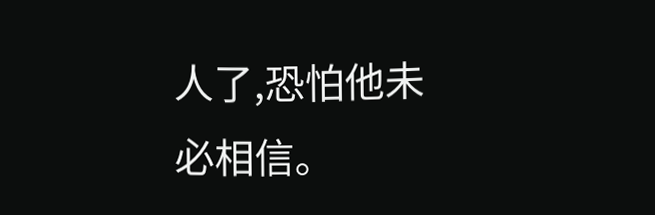人了,恐怕他未必相信。